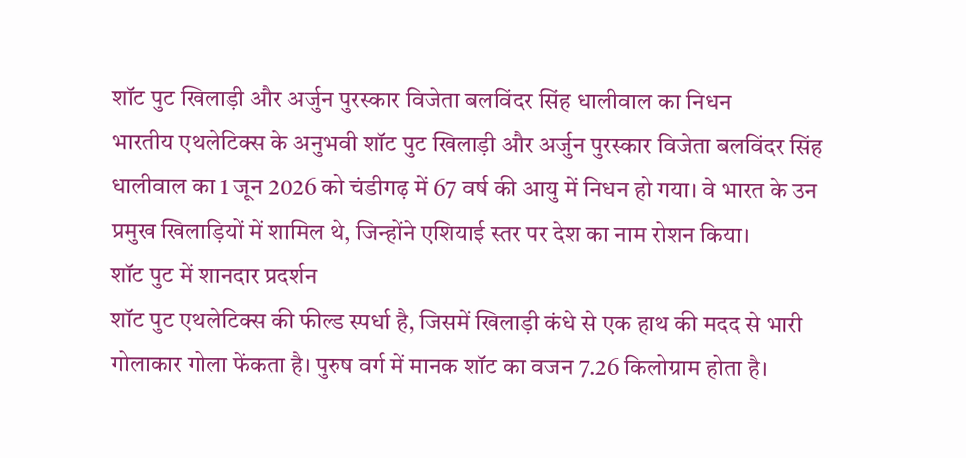शॉट पुट खिलाड़ी और अर्जुन पुरस्कार विजेता बलविंदर सिंह धालीवाल का निधन
भारतीय एथलेटिक्स के अनुभवी शॉट पुट खिलाड़ी और अर्जुन पुरस्कार विजेता बलविंदर सिंह धालीवाल का 1 जून 2026 को चंडीगढ़ में 67 वर्ष की आयु में निधन हो गया। वे भारत के उन प्रमुख खिलाड़ियों में शामिल थे, जिन्होंने एशियाई स्तर पर देश का नाम रोशन किया।
शॉट पुट में शानदार प्रदर्शन
शॉट पुट एथलेटिक्स की फील्ड स्पर्धा है, जिसमें खिलाड़ी कंधे से एक हाथ की मदद से भारी गोलाकार गोला फेंकता है। पुरुष वर्ग में मानक शॉट का वजन 7.26 किलोग्राम होता है।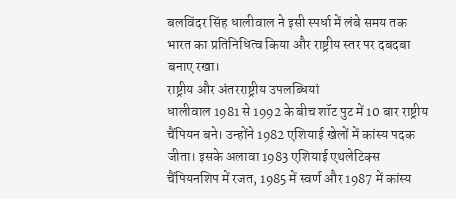बलविंदर सिंह धालीवाल ने इसी स्पर्धा में लंबे समय तक भारत का प्रतिनिधित्व किया और राष्ट्रीय स्तर पर दबदबा बनाए रखा।
राष्ट्रीय और अंतरराष्ट्रीय उपलब्धियां
धालीवाल 1981 से 1992 के बीच शॉट पुट में 10 बार राष्ट्रीय चैंपियन बने। उन्होंने 1982 एशियाई खेलों में कांस्य पदक जीता। इसके अलावा 1983 एशियाई एथलेटिक्स चैंपियनशिप में रजत, 1985 में स्वर्ण और 1987 में कांस्य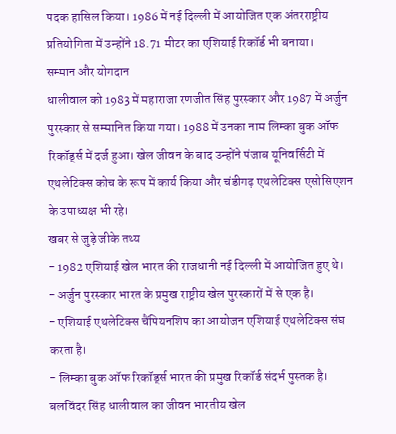पदक हासिल किया। 1986 में नई दिल्ली में आयोजित एक अंतरराष्ट्रीय प्रतियोगिता में उन्होंने 18.71 मीटर का एशियाई रिकॉर्ड भी बनाया।
सम्मान और योगदान
धालीवाल को 1983 में महाराजा रणजीत सिंह पुरस्कार और 1987 में अर्जुन पुरस्कार से सम्मानित किया गया। 1988 में उनका नाम लिम्का बुक ऑफ रिकॉर्ड्स में दर्ज हुआ। खेल जीवन के बाद उन्होंने पंजाब यूनिवर्सिटी में एथलेटिक्स कोच के रूप में कार्य किया और चंडीगढ़ एथलेटिक्स एसोसिएशन के उपाध्यक्ष भी रहे।
खबर से जुड़े जीके तथ्य
- 1982 एशियाई खेल भारत की राजधानी नई दिल्ली में आयोजित हुए थे।
- अर्जुन पुरस्कार भारत के प्रमुख राष्ट्रीय खेल पुरस्कारों में से एक है।
- एशियाई एथलेटिक्स चैंपियनशिप का आयोजन एशियाई एथलेटिक्स संघ करता है।
- लिम्का बुक ऑफ रिकॉर्ड्स भारत की प्रमुख रिकॉर्ड संदर्भ पुस्तक है।
बलविंदर सिंह धालीवाल का जीवन भारतीय खेल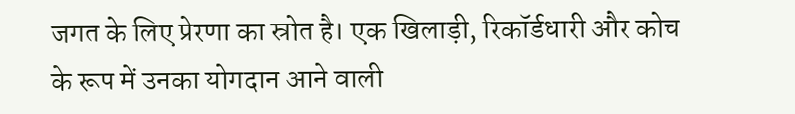जगत के लिए प्रेरणा का स्रोत है। एक खिलाड़ी, रिकॉर्डधारी और कोच के रूप में उनका योगदान आने वाली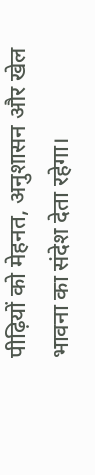पीढ़ियों को मेहनत, अनुशासन और खेल भावना का संदेश देता रहेगा।